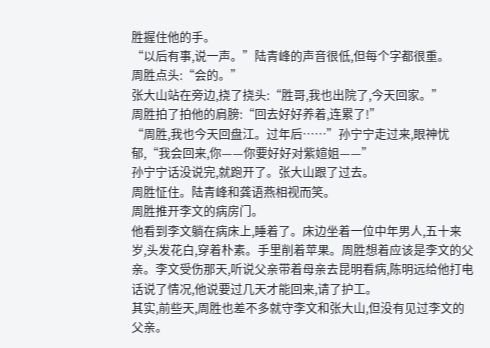胜握住他的手。
“以后有事,说一声。”陆青峰的声音很低,但每个字都很重。
周胜点头:“会的。”
张大山站在旁边,挠了挠头:“胜哥,我也出院了,今天回家。”
周胜拍了拍他的肩膀:“回去好好养着,连累了!”
“周胜,我也今天回盘江。过年后……”孙宁宁走过来,眼神忧郁,“我会回来,你——你要好好对紫媗姐——”
孙宁宁话没说完,就跑开了。张大山跟了过去。
周胜怔住。陆青峰和龚语燕相视而笑。
周胜推开李文的病房门。
他看到李文躺在病床上,睡着了。床边坐着一位中年男人,五十来岁,头发花白,穿着朴素。手里削着苹果。周胜想着应该是李文的父亲。李文受伤那天,听说父亲带着母亲去昆明看病,陈明远给他打电话说了情况,他说要过几天才能回来,请了护工。
其实,前些天,周胜也差不多就守李文和张大山,但没有见过李文的父亲。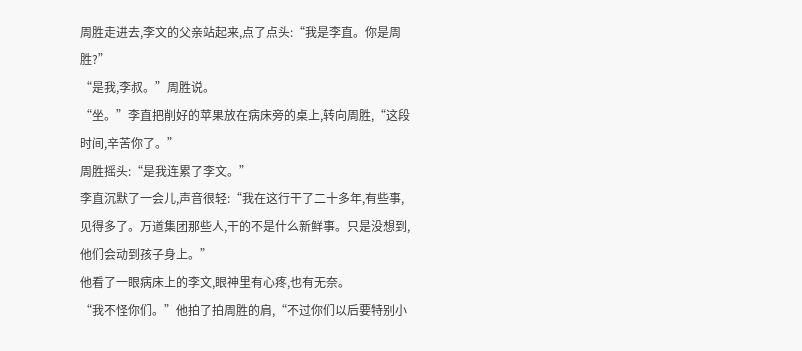周胜走进去,李文的父亲站起来,点了点头:“我是李直。你是周胜?”
“是我,李叔。”周胜说。
“坐。”李直把削好的苹果放在病床旁的桌上,转向周胜,“这段时间,辛苦你了。”
周胜摇头:“是我连累了李文。”
李直沉默了一会儿,声音很轻:“我在这行干了二十多年,有些事,见得多了。万道集团那些人,干的不是什么新鲜事。只是没想到,他们会动到孩子身上。”
他看了一眼病床上的李文,眼神里有心疼,也有无奈。
“我不怪你们。”他拍了拍周胜的肩,“不过你们以后要特别小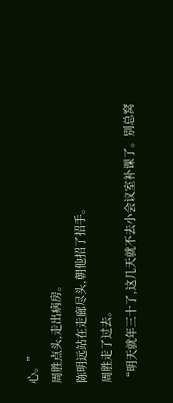心。”
周胜点头,走出病房。
陈明远站在走廊尽头,朝他招了招手。
周胜走了过去。
“明天就年三十了,这几天就不去小会议室补课了。别总窝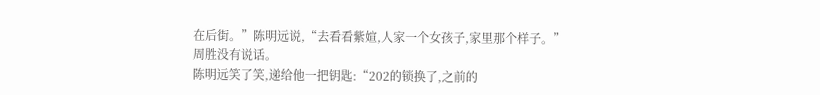在后街。”陈明远说,“去看看紫媗,人家一个女孩子,家里那个样子。”
周胜没有说话。
陈明远笑了笑,递给他一把钥匙:“202的锁换了,之前的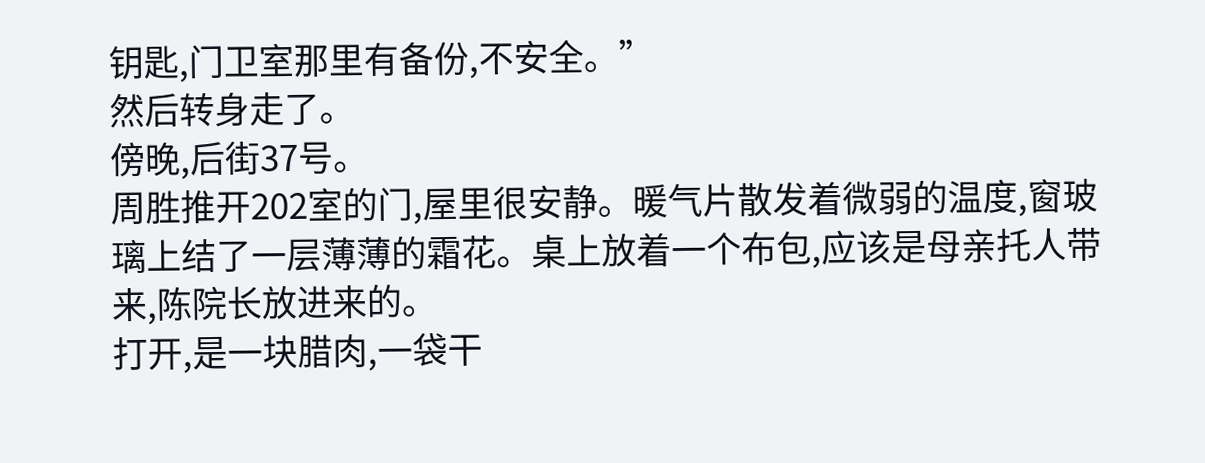钥匙,门卫室那里有备份,不安全。”
然后转身走了。
傍晚,后街37号。
周胜推开202室的门,屋里很安静。暖气片散发着微弱的温度,窗玻璃上结了一层薄薄的霜花。桌上放着一个布包,应该是母亲托人带来,陈院长放进来的。
打开,是一块腊肉,一袋干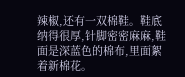辣椒,还有一双棉鞋。鞋底纳得很厚,针脚密密麻麻,鞋面是深蓝色的棉布,里面絮着新棉花。